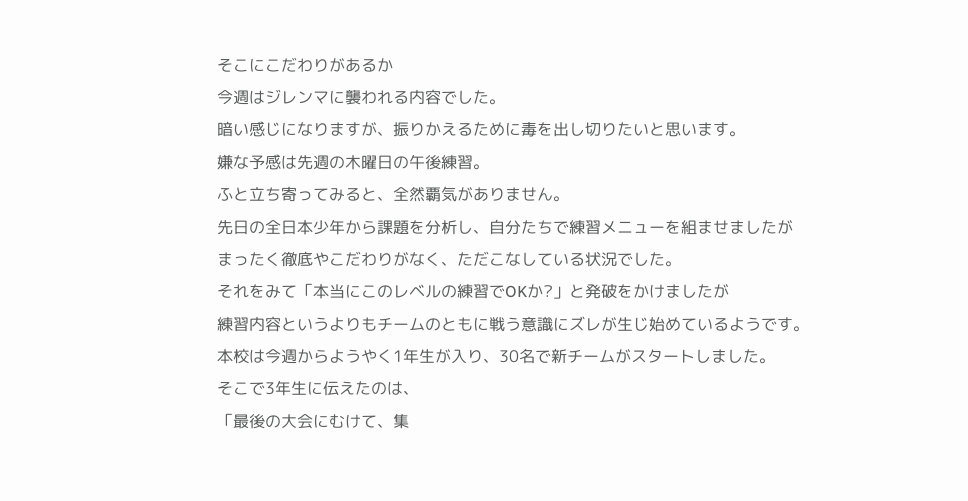そこにこだわりがあるか
今週はジレンマに襲われる内容でした。
暗い感じになりますが、振りかえるために毒を出し切りたいと思います。
嫌な予感は先週の木曜日の午後練習。
ふと立ち寄ってみると、全然覇気がありません。
先日の全日本少年から課題を分析し、自分たちで練習メニューを組ませましたが
まったく徹底やこだわりがなく、ただこなしている状況でした。
それをみて「本当にこのレベルの練習でOKか?」と発破をかけましたが
練習内容というよりもチームのともに戦う意識にズレが生じ始めているようです。
本校は今週からようやく1年生が入り、30名で新チームがスタートしました。
そこで3年生に伝えたのは、
「最後の大会にむけて、集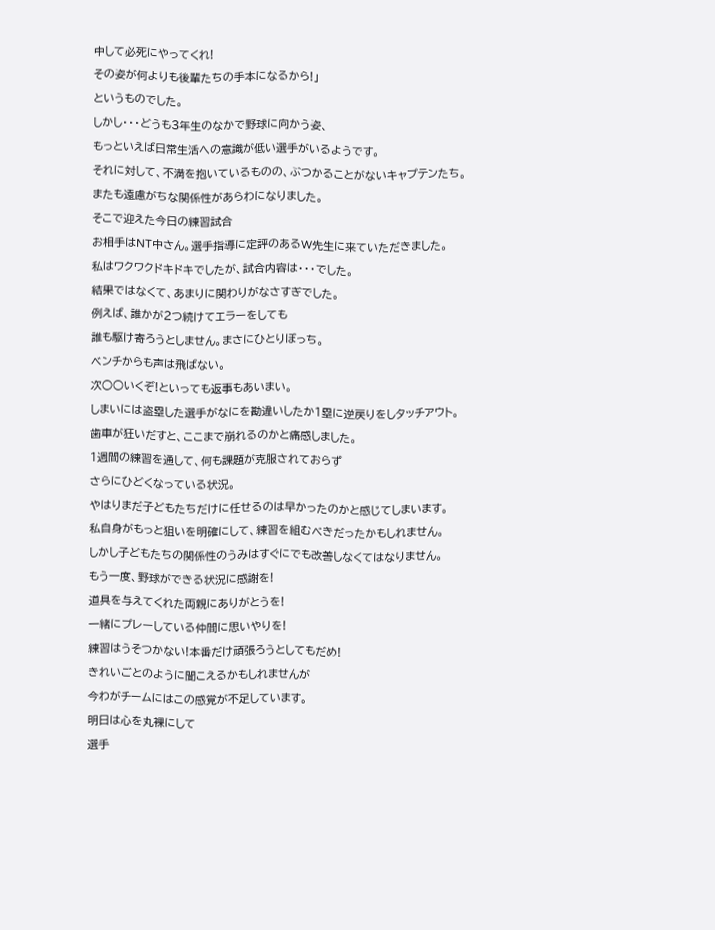中して必死にやってくれ!
その姿が何よりも後輩たちの手本になるから!」
というものでした。
しかし・・・どうも3年生のなかで野球に向かう姿、
もっといえば日常生活への意識が低い選手がいるようです。
それに対して、不満を抱いているものの、ぶつかることがないキャプテンたち。
またも遠慮がちな関係性があらわになりました。
そこで迎えた今日の練習試合
お相手はNT中さん。選手指導に定評のあるW先生に来ていただきました。
私はワクワクドキドキでしたが、試合内容は・・・でした。
結果ではなくて、あまりに関わりがなさすぎでした。
例えば、誰かが2つ続けてエラーをしても
誰も駆け寄ろうとしません。まさにひとりぼっち。
ベンチからも声は飛ばない。
次○○いくぞ!といっても返事もあいまい。
しまいには盗塁した選手がなにを勘違いしたか1塁に逆戻りをしタッチアウト。
歯車が狂いだすと、ここまで崩れるのかと痛感しました。
1週間の練習を通して、何も課題が克服されておらず
さらにひどくなっている状況。
やはりまだ子どもたちだけに任せるのは早かったのかと感じてしまいます。
私自身がもっと狙いを明確にして、練習を組むべきだったかもしれません。
しかし子どもたちの関係性のうみはすぐにでも改善しなくてはなりません。
もう一度、野球ができる状況に感謝を!
道具を与えてくれた両親にありがとうを!
一緒にプレーしている仲間に思いやりを!
練習はうそつかない!本番だけ頑張ろうとしてもだめ!
きれいごとのように聞こえるかもしれませんが
今わがチームにはこの感覚が不足しています。
明日は心を丸裸にして
選手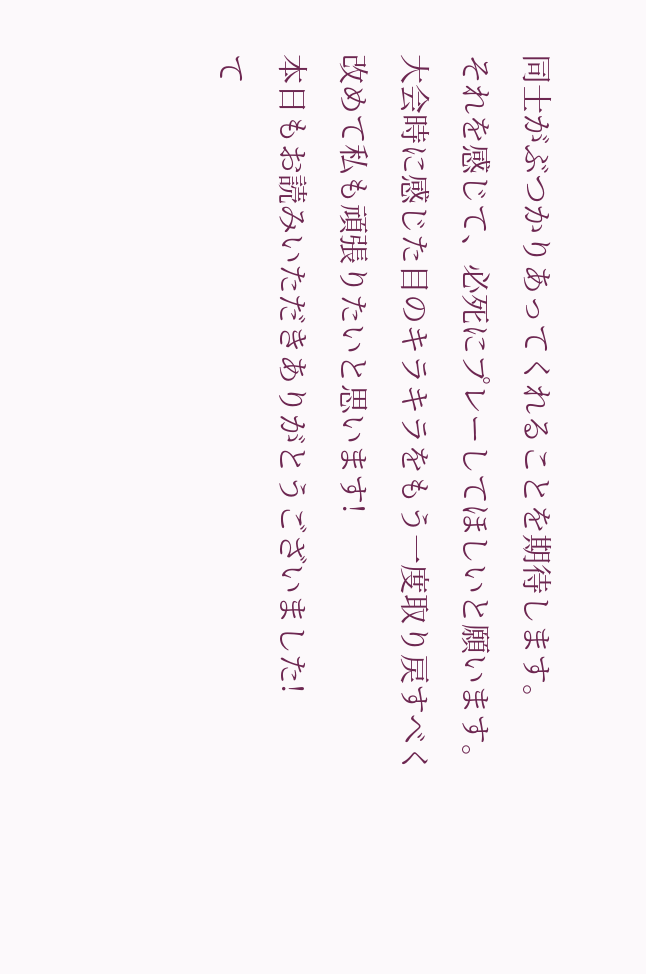同士がぶつかりあってくれることを期待します。
それを感じて、必死にプレーしてほしいと願います。
大会時に感じた目のキラキラをもう一度取り戻すべく
改めて私も頑張りたいと思います!
本日もお読みいただきありがとうございました!
て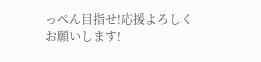っぺん目指せ!応援よろしくお願いします!